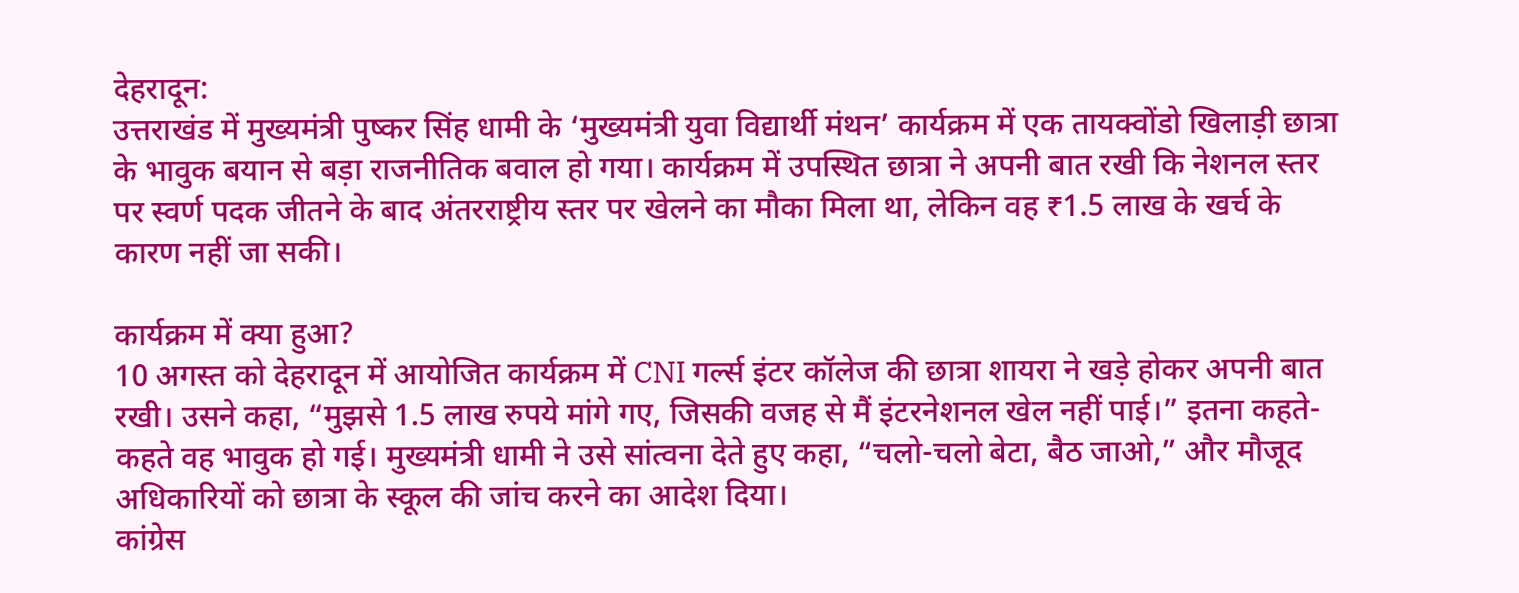देहरादून:
उत्तराखंड में मुख्यमंत्री पुष्कर सिंह धामी के ‘मुख्यमंत्री युवा विद्यार्थी मंथन’ कार्यक्रम में एक तायक्वोंडो खिलाड़ी छात्रा के भावुक बयान से बड़ा राजनीतिक बवाल हो गया। कार्यक्रम में उपस्थित छात्रा ने अपनी बात रखी कि नेशनल स्तर पर स्वर्ण पदक जीतने के बाद अंतरराष्ट्रीय स्तर पर खेलने का मौका मिला था, लेकिन वह ₹1.5 लाख के खर्च के कारण नहीं जा सकी।

कार्यक्रम में क्या हुआ?
10 अगस्त को देहरादून में आयोजित कार्यक्रम में CNI गर्ल्स इंटर कॉलेज की छात्रा शायरा ने खड़े होकर अपनी बात रखी। उसने कहा, “मुझसे 1.5 लाख रुपये मांगे गए, जिसकी वजह से मैं इंटरनेशनल खेल नहीं पाई।” इतना कहते-कहते वह भावुक हो गई। मुख्यमंत्री धामी ने उसे सांत्वना देते हुए कहा, “चलो-चलो बेटा, बैठ जाओ,” और मौजूद अधिकारियों को छात्रा के स्कूल की जांच करने का आदेश दिया।
कांग्रेस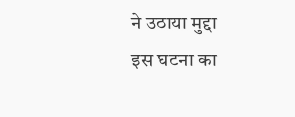ने उठाया मुद्दा
इस घटना का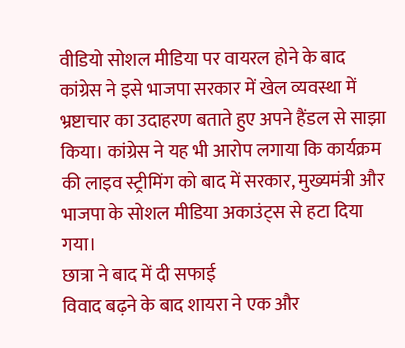वीडियो सोशल मीडिया पर वायरल होने के बाद कांग्रेस ने इसे भाजपा सरकार में खेल व्यवस्था में भ्रष्टाचार का उदाहरण बताते हुए अपने हैंडल से साझा किया। कांग्रेस ने यह भी आरोप लगाया कि कार्यक्रम की लाइव स्ट्रीमिंग को बाद में सरकार, मुख्यमंत्री और भाजपा के सोशल मीडिया अकाउंट्स से हटा दिया गया।
छात्रा ने बाद में दी सफाई
विवाद बढ़ने के बाद शायरा ने एक और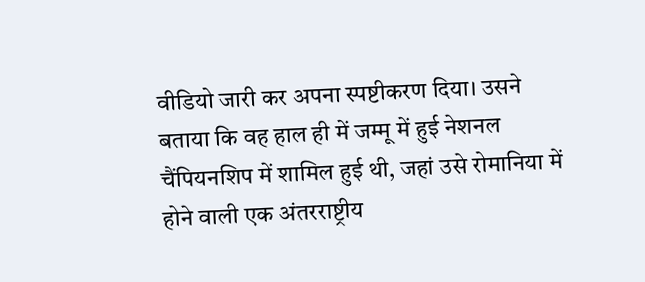वीडियो जारी कर अपना स्पष्टीकरण दिया। उसने बताया कि वह हाल ही में जम्मू में हुई नेशनल चैंपियनशिप में शामिल हुई थी, जहां उसे रोमानिया में होने वाली एक अंतरराष्ट्रीय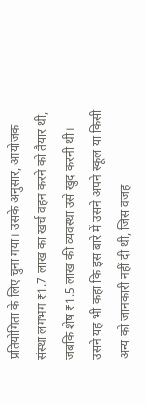प्रतियोगिता के लिए चुना गया। उसके अनुसार, आयोजक संस्था लगभग ₹1.7 लाख का खर्च वहन करने को तैयार थी, जबकि शेष ₹1.5 लाख की व्यवस्था उसे खुद करनी थी। उसने यह भी कहा कि इस बारे में उसने अपने स्कूल या किसी अन्य को जानकारी नहीं दी थी, जिस वजह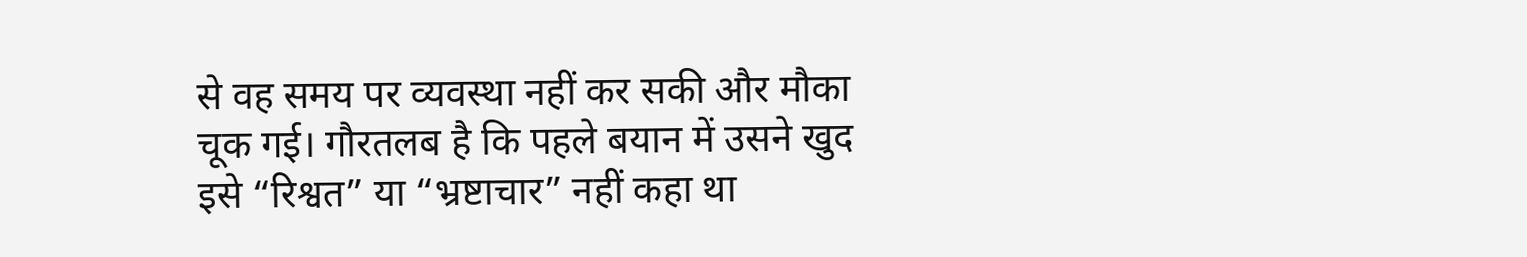से वह समय पर व्यवस्था नहीं कर सकी और मौका चूक गई। गौरतलब है कि पहले बयान में उसने खुद इसे “रिश्वत” या “भ्रष्टाचार” नहीं कहा था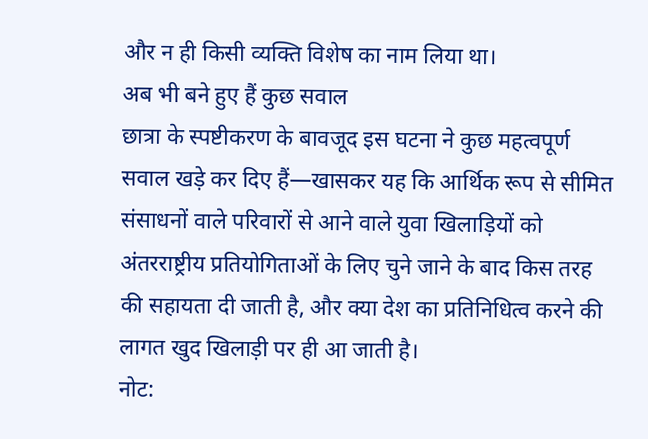और न ही किसी व्यक्ति विशेष का नाम लिया था।
अब भी बने हुए हैं कुछ सवाल
छात्रा के स्पष्टीकरण के बावजूद इस घटना ने कुछ महत्वपूर्ण सवाल खड़े कर दिए हैं—खासकर यह कि आर्थिक रूप से सीमित संसाधनों वाले परिवारों से आने वाले युवा खिलाड़ियों को अंतरराष्ट्रीय प्रतियोगिताओं के लिए चुने जाने के बाद किस तरह की सहायता दी जाती है, और क्या देश का प्रतिनिधित्व करने की लागत खुद खिलाड़ी पर ही आ जाती है।
नोट: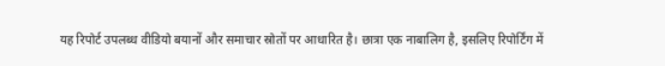यह रिपोर्ट उपलब्ध वीडियो बयानों और समाचार स्रोतों पर आधारित है। छात्रा एक नाबालिग है, इसलिए रिपोर्टिंग में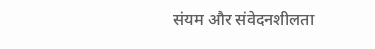संयम और संवेदनशीलता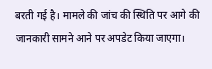बरती गई है। मामले की जांच की स्थिति पर आगे की जानकारी सामने आने पर अपडेट किया जाएगा।